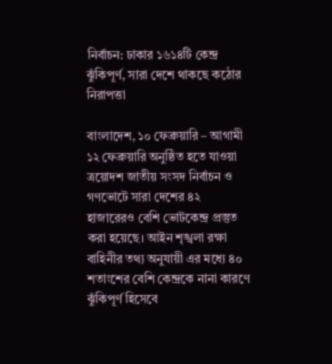নির্বাচন: ঢাকার ১৬১৪টি কেন্দ্র ঝুঁকিপূর্ণ, সারা দেশে থাকছে কঠোর নিরাপত্তা

বাংলাদেশ, ১০ ফেব্রুয়ারি – আগামী ১২ ফেব্রুয়ারি অনুষ্ঠিত হতে যাওয়া ত্রয়োদশ জাতীয় সংসদ নির্বাচন ও গণভোটে সারা দেশের ৪২ হাজারেরও বেশি ভোটকেন্দ্র প্রস্তুত করা হয়েছে। আইন শৃঙ্খলা রক্ষা বাহিনীর তথ্য অনুযায়ী এর মধ্যে ৪০ শতাংশের বেশি কেন্দ্রকে নানা কারণে ঝুঁকিপূর্ণ হিসেবে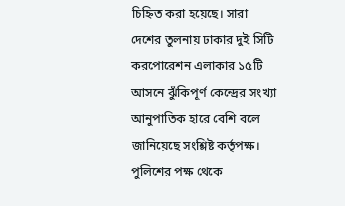চিহ্নিত করা হয়েছে। সারা দেশের তুলনায় ঢাকার দুই সিটি করপোরেশন এলাকার ১৫টি আসনে ঝুঁকিপূর্ণ কেন্দ্রের সংখ্যা আনুপাতিক হারে বেশি বলে জানিয়েছে সংশ্লিষ্ট কর্তৃপক্ষ। পুলিশের পক্ষ থেকে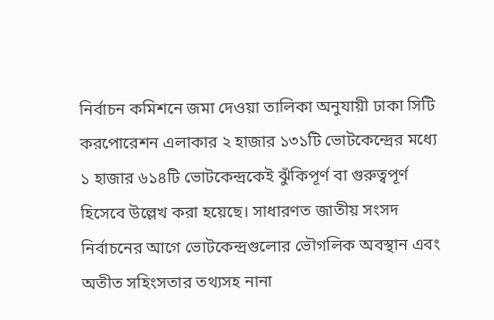নির্বাচন কমিশনে জমা দেওয়া তালিকা অনুযায়ী ঢাকা সিটি করপোরেশন এলাকার ২ হাজার ১৩১টি ভোটকেন্দ্রের মধ্যে ১ হাজার ৬১৪টি ভোটকেন্দ্রকেই ঝুঁকিপূর্ণ বা গুরুত্বপূর্ণ হিসেবে উল্লেখ করা হয়েছে। সাধারণত জাতীয় সংসদ নির্বাচনের আগে ভোটকেন্দ্রগুলোর ভৌগলিক অবস্থান এবং অতীত সহিংসতার তথ্যসহ নানা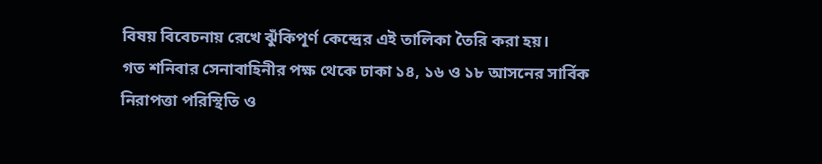বিষয় বিবেচনায় রেখে ঝুঁকিপূর্ণ কেন্দ্রের এই তালিকা তৈরি করা হয়।
গত শনিবার সেনাবাহিনীর পক্ষ থেকে ঢাকা ১৪, ১৬ ও ১৮ আসনের সার্বিক নিরাপত্তা পরিস্থিতি ও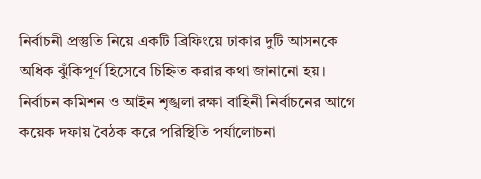নির্বাচনী প্রস্তুতি নিয়ে একটি ব্রিফিংয়ে ঢাকার দুটি আসনকে অধিক ঝুঁকিপূর্ণ হিসেবে চিহ্নিত করার কথা জানানো হয়। নির্বাচন কমিশন ও আইন শৃঙ্খলা রক্ষা বাহিনী নির্বাচনের আগে কয়েক দফায় বৈঠক করে পরিস্থিতি পর্যালোচনা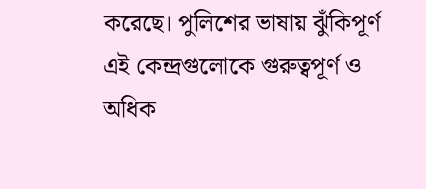করেছে। পুলিশের ভাষায় ঝুঁকিপূর্ণ এই কেন্দ্রগুলোকে গুরুত্বপূর্ণ ও অধিক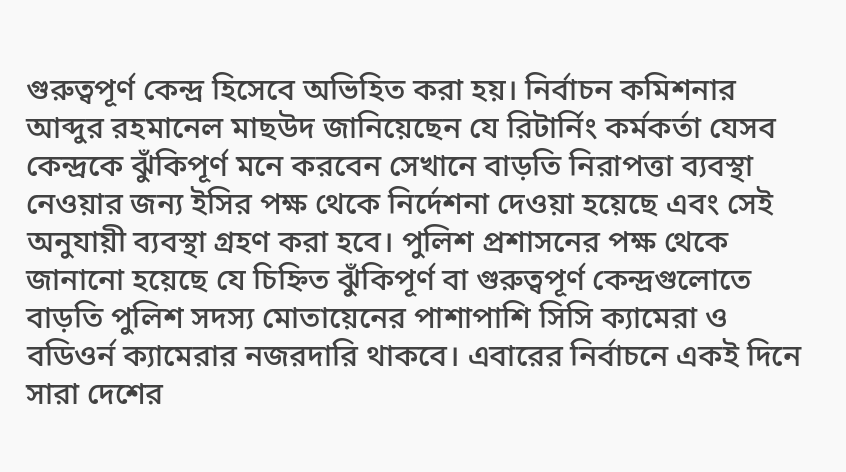গুরুত্বপূর্ণ কেন্দ্র হিসেবে অভিহিত করা হয়। নির্বাচন কমিশনার আব্দুর রহমানেল মাছউদ জানিয়েছেন যে রিটার্নিং কর্মকর্তা যেসব কেন্দ্রকে ঝুঁকিপূর্ণ মনে করবেন সেখানে বাড়তি নিরাপত্তা ব্যবস্থা নেওয়ার জন্য ইসির পক্ষ থেকে নির্দেশনা দেওয়া হয়েছে এবং সেই অনুযায়ী ব্যবস্থা গ্রহণ করা হবে। পুলিশ প্রশাসনের পক্ষ থেকে জানানো হয়েছে যে চিহ্নিত ঝুঁকিপূর্ণ বা গুরুত্বপূর্ণ কেন্দ্রগুলোতে বাড়তি পুলিশ সদস্য মোতায়েনের পাশাপাশি সিসি ক্যামেরা ও বডিওর্ন ক্যামেরার নজরদারি থাকবে। এবারের নির্বাচনে একই দিনে সারা দেশের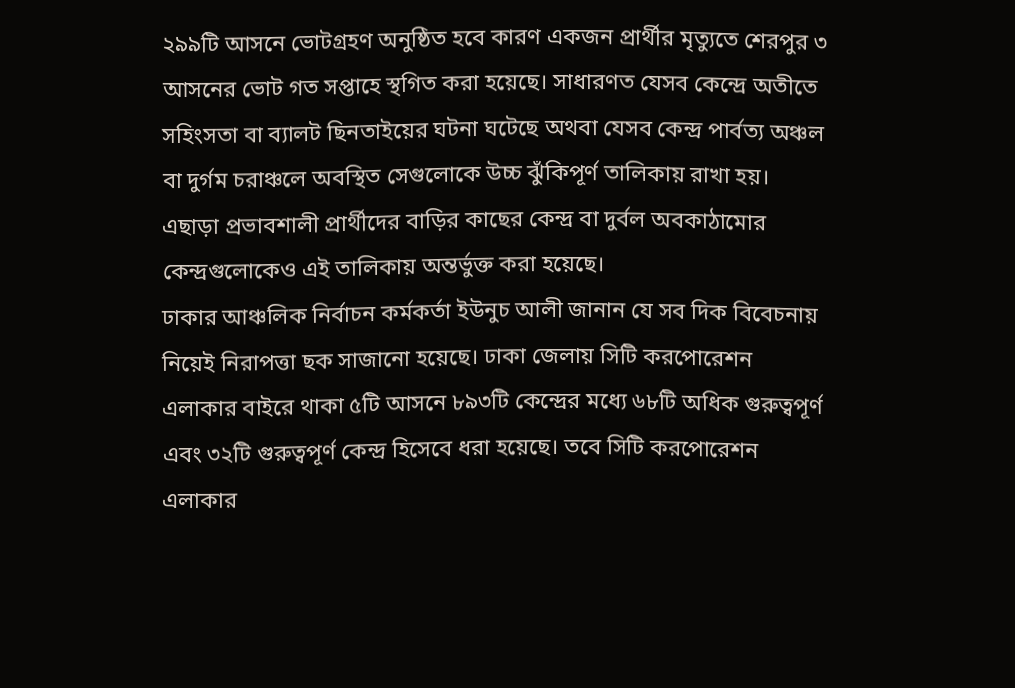২৯৯টি আসনে ভোটগ্রহণ অনুষ্ঠিত হবে কারণ একজন প্রার্থীর মৃত্যুতে শেরপুর ৩ আসনের ভোট গত সপ্তাহে স্থগিত করা হয়েছে। সাধারণত যেসব কেন্দ্রে অতীতে সহিংসতা বা ব্যালট ছিনতাইয়ের ঘটনা ঘটেছে অথবা যেসব কেন্দ্র পার্বত্য অঞ্চল বা দুর্গম চরাঞ্চলে অবস্থিত সেগুলোকে উচ্চ ঝুঁকিপূর্ণ তালিকায় রাখা হয়। এছাড়া প্রভাবশালী প্রার্থীদের বাড়ির কাছের কেন্দ্র বা দুর্বল অবকাঠামোর কেন্দ্রগুলোকেও এই তালিকায় অন্তর্ভুক্ত করা হয়েছে।
ঢাকার আঞ্চলিক নির্বাচন কর্মকর্তা ইউনুচ আলী জানান যে সব দিক বিবেচনায় নিয়েই নিরাপত্তা ছক সাজানো হয়েছে। ঢাকা জেলায় সিটি করপোরেশন এলাকার বাইরে থাকা ৫টি আসনে ৮৯৩টি কেন্দ্রের মধ্যে ৬৮টি অধিক গুরুত্বপূর্ণ এবং ৩২টি গুরুত্বপূর্ণ কেন্দ্র হিসেবে ধরা হয়েছে। তবে সিটি করপোরেশন এলাকার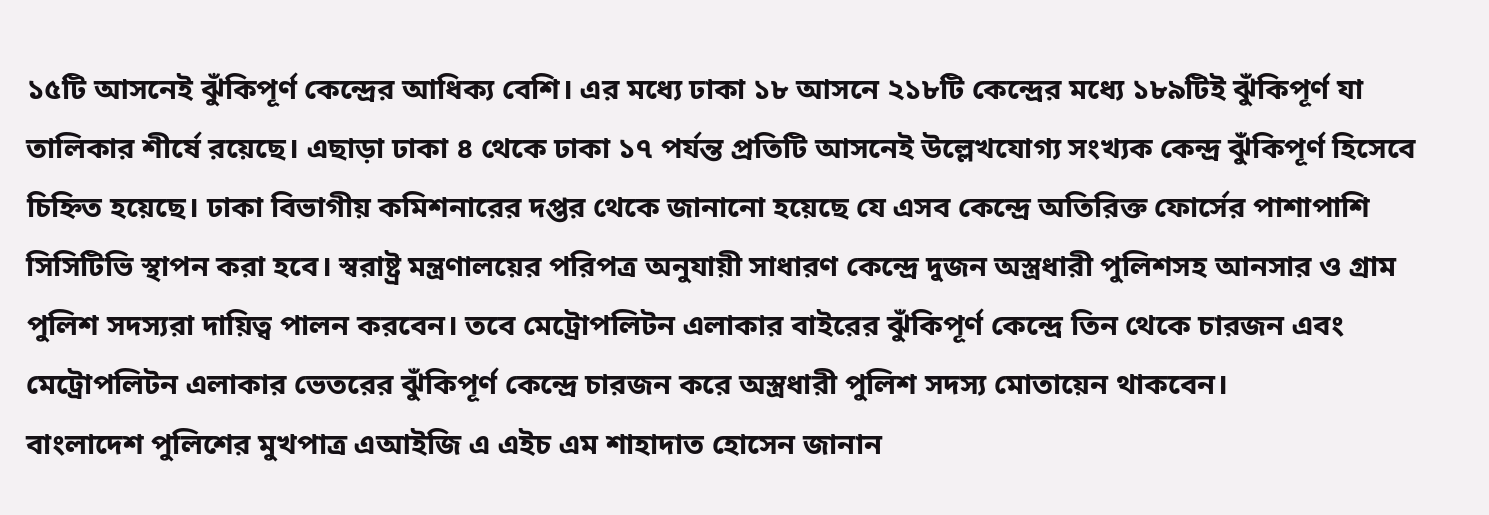১৫টি আসনেই ঝুঁকিপূর্ণ কেন্দ্রের আধিক্য বেশি। এর মধ্যে ঢাকা ১৮ আসনে ২১৮টি কেন্দ্রের মধ্যে ১৮৯টিই ঝুঁকিপূর্ণ যা তালিকার শীর্ষে রয়েছে। এছাড়া ঢাকা ৪ থেকে ঢাকা ১৭ পর্যন্ত প্রতিটি আসনেই উল্লেখযোগ্য সংখ্যক কেন্দ্র ঝুঁকিপূর্ণ হিসেবে চিহ্নিত হয়েছে। ঢাকা বিভাগীয় কমিশনারের দপ্তর থেকে জানানো হয়েছে যে এসব কেন্দ্রে অতিরিক্ত ফোর্সের পাশাপাশি সিসিটিভি স্থাপন করা হবে। স্বরাষ্ট্র মন্ত্রণালয়ের পরিপত্র অনুযায়ী সাধারণ কেন্দ্রে দুজন অস্ত্রধারী পুলিশসহ আনসার ও গ্রাম পুলিশ সদস্যরা দায়িত্ব পালন করবেন। তবে মেট্রোপলিটন এলাকার বাইরের ঝুঁকিপূর্ণ কেন্দ্রে তিন থেকে চারজন এবং মেট্রোপলিটন এলাকার ভেতরের ঝুঁকিপূর্ণ কেন্দ্রে চারজন করে অস্ত্রধারী পুলিশ সদস্য মোতায়েন থাকবেন।
বাংলাদেশ পুলিশের মুখপাত্র এআইজি এ এইচ এম শাহাদাত হোসেন জানান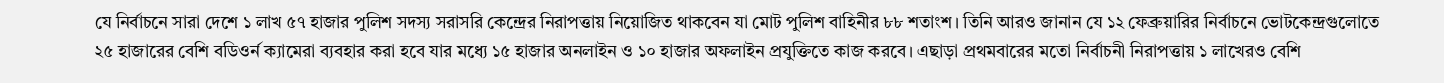যে নির্বাচনে সারা দেশে ১ লাখ ৫৭ হাজার পুলিশ সদস্য সরাসরি কেন্দ্রের নিরাপত্তায় নিয়োজিত থাকবেন যা মোট পুলিশ বাহিনীর ৮৮ শতাংশ। তিনি আরও জানান যে ১২ ফেব্রুয়ারির নির্বাচনে ভোটকেন্দ্রগুলোতে ২৫ হাজারের বেশি বডিওর্ন ক্যামেরা ব্যবহার করা হবে যার মধ্যে ১৫ হাজার অনলাইন ও ১০ হাজার অফলাইন প্রযুক্তিতে কাজ করবে। এছাড়া প্রথমবারের মতো নির্বাচনী নিরাপত্তায় ১ লাখেরও বেশি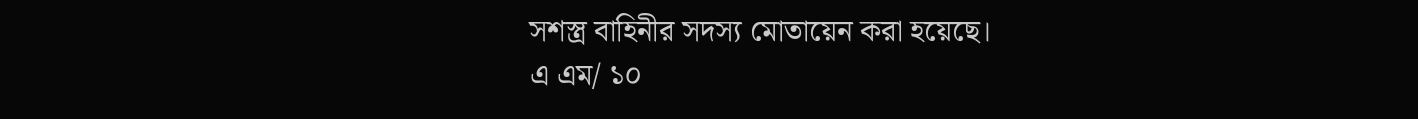সশস্ত্র বাহিনীর সদস্য মোতায়েন করা হয়েছে।
এ এম/ ১০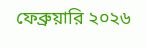ফেব্রুয়ারি ২০২৬